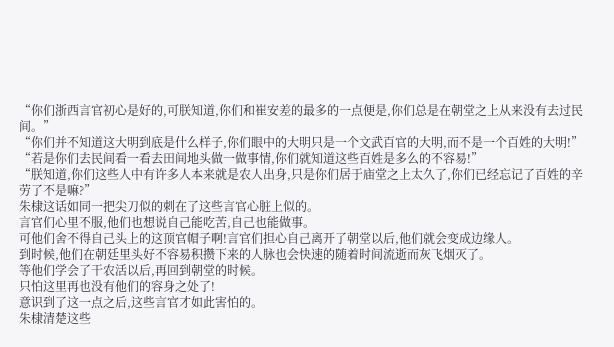“你们浙西言官初心是好的,可朕知道,你们和崔安差的最多的一点便是,你们总是在朝堂之上从来没有去过民间。”
“你们并不知道这大明到底是什么样子,你们眼中的大明只是一个文武百官的大明,而不是一个百姓的大明!”
“若是你们去民间看一看去田间地头做一做事情,你们就知道这些百姓是多么的不容易!”
“朕知道,你们这些人中有许多人本来就是农人出身,只是你们居于庙堂之上太久了,你们已经忘记了百姓的辛劳了不是嘛?”
朱棣这话如同一把尖刀似的刺在了这些言官心脏上似的。
言官们心里不服,他们也想说自己能吃苦,自己也能做事。
可他们舍不得自己头上的这顶官帽子啊!言官们担心自己离开了朝堂以后,他们就会变成边缘人。
到时候,他们在朝廷里头好不容易积攒下来的人脉也会快速的随着时间流逝而灰飞烟灭了。
等他们学会了干农活以后,再回到朝堂的时候。
只怕这里再也没有他们的容身之处了!
意识到了这一点之后,这些言官才如此害怕的。
朱棣清楚这些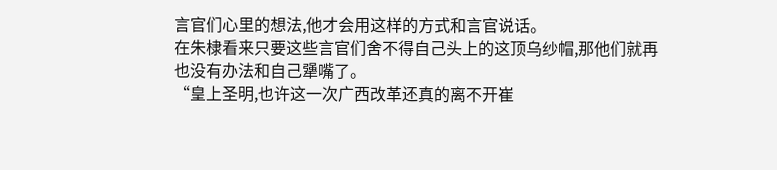言官们心里的想法,他才会用这样的方式和言官说话。
在朱棣看来只要这些言官们舍不得自己头上的这顶乌纱帽,那他们就再也没有办法和自己犟嘴了。
“皇上圣明,也许这一次广西改革还真的离不开崔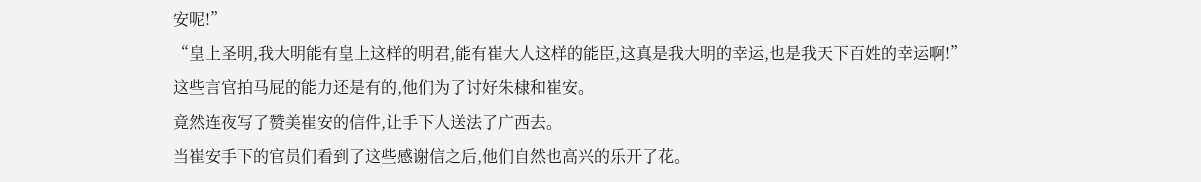安呢!”
“皇上圣明,我大明能有皇上这样的明君,能有崔大人这样的能臣,这真是我大明的幸运,也是我天下百姓的幸运啊!”
这些言官拍马屁的能力还是有的,他们为了讨好朱棣和崔安。
竟然连夜写了赞美崔安的信件,让手下人送法了广西去。
当崔安手下的官员们看到了这些感谢信之后,他们自然也高兴的乐开了花。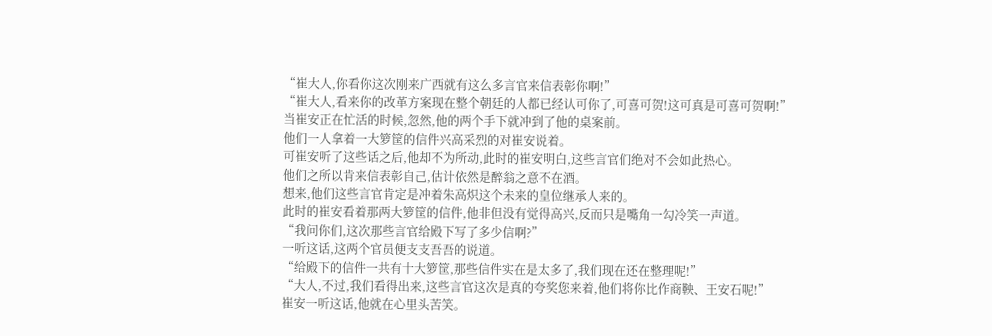“崔大人,你看你这次刚来广西就有这么多言官来信表彰你啊!”
“崔大人,看来你的改革方案现在整个朝廷的人都已经认可你了,可喜可贺!这可真是可喜可贺啊!”
当崔安正在忙活的时候,忽然,他的两个手下就冲到了他的桌案前。
他们一人拿着一大箩筐的信件兴高采烈的对崔安说着。
可崔安听了这些话之后,他却不为所动,此时的崔安明白,这些言官们绝对不会如此热心。
他们之所以肯来信表彰自己,估计依然是醉翁之意不在酒。
想来,他们这些言官肯定是冲着朱高炽这个未来的皇位继承人来的。
此时的崔安看着那两大箩筐的信件,他非但没有觉得高兴,反而只是嘴角一勾冷笑一声道。
“我问你们,这次那些言官给殿下写了多少信啊?”
一听这话,这两个官员便支支吾吾的说道。
“给殿下的信件一共有十大箩筐,那些信件实在是太多了,我们现在还在整理呢!”
“大人,不过,我们看得出来,这些言官这次是真的夸奖您来着,他们将你比作商鞅、王安石呢!”
崔安一听这话,他就在心里头苦笑。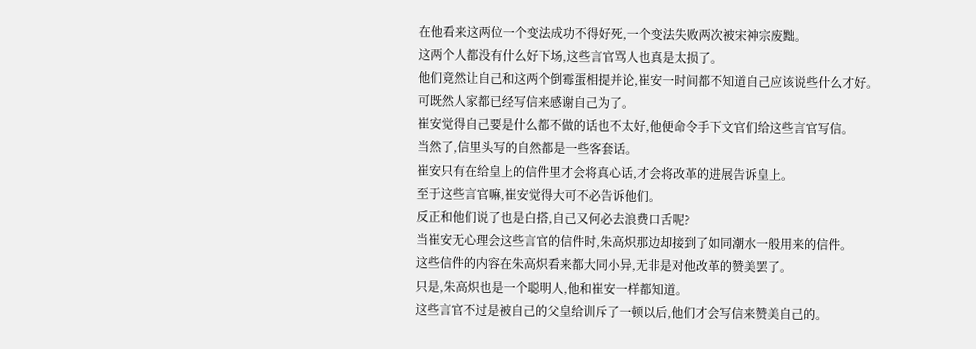在他看来这两位一个变法成功不得好死,一个变法失败两次被宋神宗废黜。
这两个人都没有什么好下场,这些言官骂人也真是太损了。
他们竟然让自己和这两个倒霉蛋相提并论,崔安一时间都不知道自己应该说些什么才好。
可既然人家都已经写信来感谢自己为了。
崔安觉得自己要是什么都不做的话也不太好,他便命令手下文官们给这些言官写信。
当然了,信里头写的自然都是一些客套话。
崔安只有在给皇上的信件里才会将真心话,才会将改革的进展告诉皇上。
至于这些言官嘛,崔安觉得大可不必告诉他们。
反正和他们说了也是白搭,自己又何必去浪费口舌呢?
当崔安无心理会这些言官的信件时,朱高炽那边却接到了如同潮水一般用来的信件。
这些信件的内容在朱高炽看来都大同小异,无非是对他改革的赞美罢了。
只是,朱高炽也是一个聪明人,他和崔安一样都知道。
这些言官不过是被自己的父皇给训斥了一顿以后,他们才会写信来赞美自己的。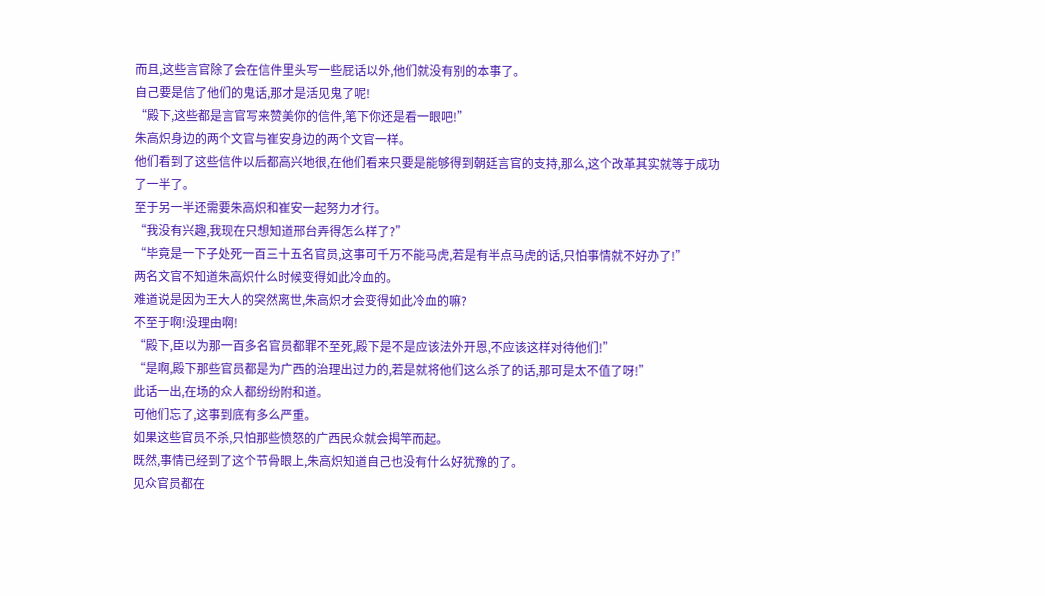而且,这些言官除了会在信件里头写一些屁话以外,他们就没有别的本事了。
自己要是信了他们的鬼话,那才是活见鬼了呢!
“殿下,这些都是言官写来赞美你的信件,笔下你还是看一眼吧!”
朱高炽身边的两个文官与崔安身边的两个文官一样。
他们看到了这些信件以后都高兴地很,在他们看来只要是能够得到朝廷言官的支持,那么,这个改革其实就等于成功了一半了。
至于另一半还需要朱高炽和崔安一起努力才行。
“我没有兴趣,我现在只想知道邢台弄得怎么样了?”
“毕竟是一下子处死一百三十五名官员,这事可千万不能马虎,若是有半点马虎的话,只怕事情就不好办了!”
两名文官不知道朱高炽什么时候变得如此冷血的。
难道说是因为王大人的突然离世,朱高炽才会变得如此冷血的嘛?
不至于啊!没理由啊!
“殿下,臣以为那一百多名官员都罪不至死,殿下是不是应该法外开恩,不应该这样对待他们!”
“是啊,殿下那些官员都是为广西的治理出过力的,若是就将他们这么杀了的话,那可是太不值了呀!”
此话一出,在场的众人都纷纷附和道。
可他们忘了,这事到底有多么严重。
如果这些官员不杀,只怕那些愤怒的广西民众就会揭竿而起。
既然,事情已经到了这个节骨眼上,朱高炽知道自己也没有什么好犹豫的了。
见众官员都在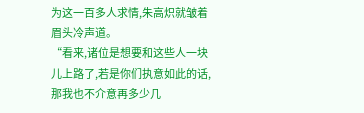为这一百多人求情,朱高炽就皱着眉头冷声道。
“看来,诸位是想要和这些人一块儿上路了,若是你们执意如此的话,那我也不介意再多少几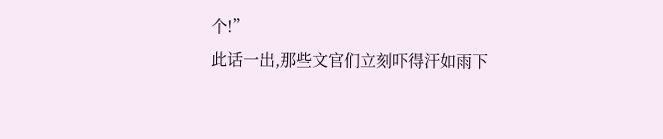个!”
此话一出,那些文官们立刻吓得汗如雨下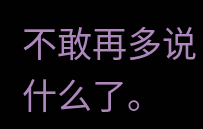不敢再多说什么了。